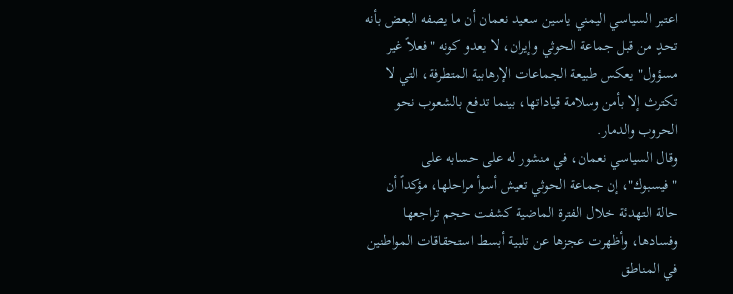اعتبر السياسي اليمني ياسين سعيد نعمان أن ما يصفه البعض بأنه تحدٍ من قبل جماعة الحوثي وإيران، لا يعدو كونه "فعلاً غير مسؤول" يعكس طبيعة الجماعات الإرهابية المتطرفة، التي لا تكترث إلا بأمن وسلامة قياداتها، بينما تدفع بالشعوب نحو الحروب والدمار.
وقال السياسي نعمان، في منشور له على حسابه على "فيسبوك"، إن جماعة الحوثي تعيش أسوأ مراحلها، مؤكداً أن حالة التهدئة خلال الفترة الماضية كشفت حجم تراجعها وفسادها، وأظهرت عجزها عن تلبية أبسط استحقاقات المواطنين في المناطق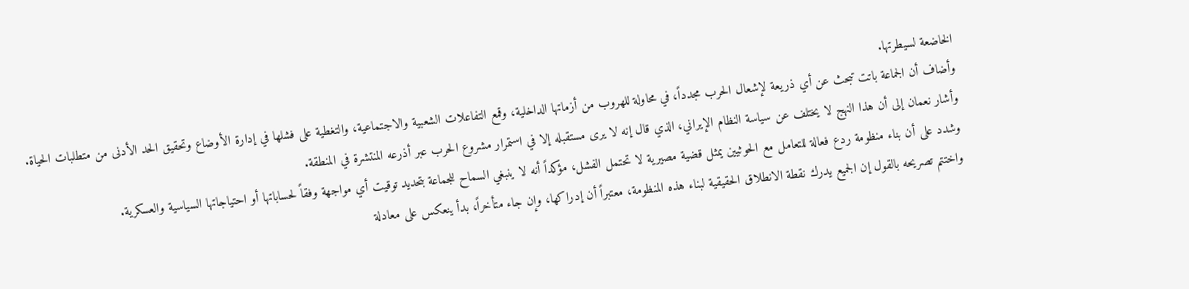الخاضعة لسيطرتها.
وأضاف أن الجماعة باتت تبحث عن أي ذريعة لإشعال الحرب مجدداً، في محاولة للهروب من أزماتها الداخلية، وقمع التفاعلات الشعبية والاجتماعية، والتغطية على فشلها في إدارة الأوضاع وتحقيق الحد الأدنى من متطلبات الحياة.
وأشار نعمان إلى أن هذا النهج لا يختلف عن سياسة النظام الإيراني، الذي قال إنه لا يرى مستقبله إلا في استمرار مشروع الحرب عبر أذرعه المنتشرة في المنطقة.
وشدد على أن بناء منظومة ردع فعالة للتعامل مع الحوثيين يمثل قضية مصيرية لا تحتمل الفشل، مؤكداً أنه لا ينبغي السماح للجماعة بتحديد توقيت أي مواجهة وفقاً لحساباتها أو احتياجاتها السياسية والعسكرية.
واختتم تصريحه بالقول إن الجميع يدرك نقطة الانطلاق الحقيقية لبناء هذه المنظومة، معتبراً أن إدراكها، وإن جاء متأخراً، بدأ ينعكس على معادلة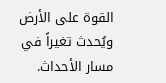القوة على الأرض ويُحدث تغيراً في مسار الأحداث.